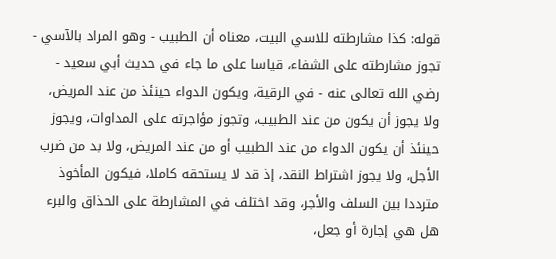قوله: كذا مشارطته للاسي البيت، معناه أن الطبيب - وهو المراد بالآسي - تجوز مشارطته على الشفاء، قياسا على ما جاء في حديث أبي سعيد - رضي الله تعالى عنه - في الرقية، ويكون الدواء حينئذ من عند المريض، ولا يجوز أن يكون من عند الطبيب، وتجوز مؤاجرته على المداوات، ويجوز حينئذ أن يكون الدواء من عند الطبيب أو من عند المريض، ولا بد من ضرب الأجل، ولا يجوز اشتراط النقد، إذ قد لا يستحقه كاملا، فيكون المأخوذ مترددا بين السلف والأجر، وقد اختلف في المشارطة على الحذاق والبرء هل هي إجارة أو جعل،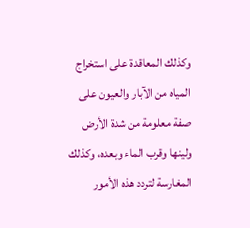وكذلك المعاقدة على استخراج المياه من الآبار والعيون على صفة معلومة من شدة الأرض ولينها وقرب الماء وبعده، وكذلك المغارسة لتردد هذه الأمور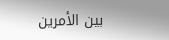بين الأمرين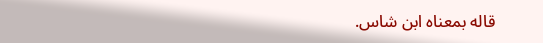قاله بمعناه ابن شاس.